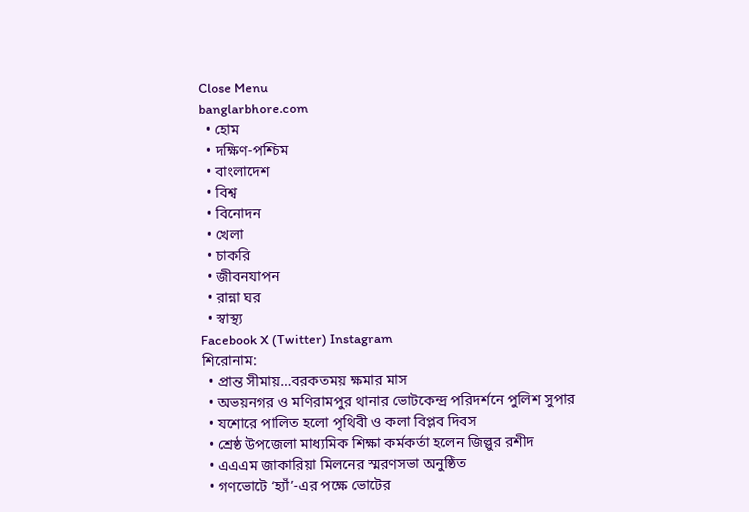Close Menu
banglarbhore.com
  • হোম
  • দক্ষিণ-পশ্চিম
  • বাংলাদেশ
  • বিশ্ব
  • বিনোদন
  • খেলা
  • চাকরি
  • জীবনযাপন
  • রান্না ঘর
  • স্বাস্থ্য
Facebook X (Twitter) Instagram
শিরোনাম:
  • প্রান্ত সীমায়…বরকতময় ক্ষমার মাস
  • অভয়নগর ও মণিরামপুর থানার ভোটকেন্দ্র পরিদর্শনে পুলিশ সুপার
  • যশোরে পালিত হলো পৃথিবী ও কলা বিপ্লব দিবস
  • শ্রেষ্ঠ উপজেলা মাধ্যমিক শিক্ষা কর্মকর্তা হলেন জিল্লুর রশীদ
  • এএএম জাকারিয়া মিলনের স্মরণসভা অনুষ্ঠিত
  • গণভোটে ‘হ্যাঁ’-এর পক্ষে ভোটের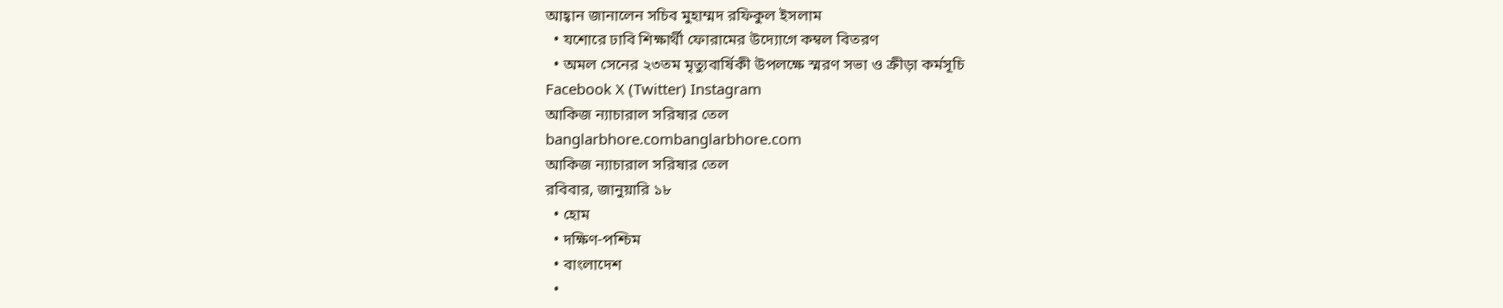আহ্বান জানালেন সচিব মুহাম্মদ রফিকুল ইসলাম
  • যশোরে ঢাবি শিক্ষার্থী ফোরামের উদ্যোগে কম্বল বিতরণ
  • অমল সেনের ২৩তম মৃত্যুবার্ষিকী উপলক্ষে স্মরণ সভা ও ক্রীড়া কর্মসূচি
Facebook X (Twitter) Instagram
আকিজ ন্যাচারাল সরিষার তেল
banglarbhore.combanglarbhore.com
আকিজ ন্যাচারাল সরিষার তেল
রবিবার, জানুয়ারি ১৮
  • হোম
  • দক্ষিণ-পশ্চিম
  • বাংলাদেশ
  •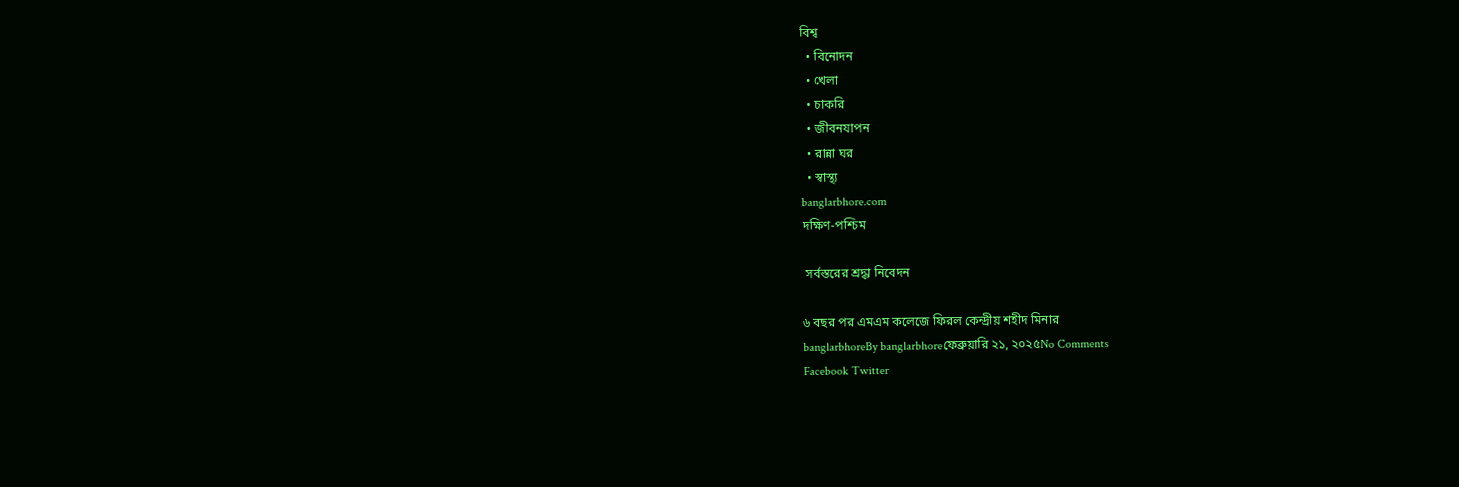বিশ্ব
  • বিনোদন
  • খেলা
  • চাকরি
  • জীবনযাপন
  • রান্না ঘর
  • স্বাস্থ্য
banglarbhore.com
দক্ষিণ-পশ্চিম

 সর্বস্তরের শ্রদ্ধা নিবেদন

৬ বছর পর এমএম কলেজে ফিরল কেন্দ্রীয় শহীদ মিনার
banglarbhoreBy banglarbhoreফেব্রুয়ারি ২১, ২০২৫No Comments
Facebook Twitter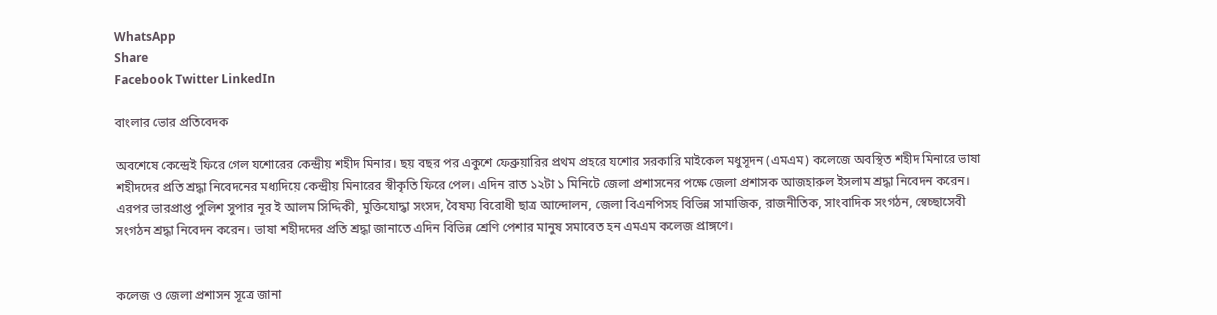WhatsApp
Share
Facebook Twitter LinkedIn

বাংলার ভোর প্রতিবেদক

অবশেষে কেন্দ্রেই ফিরে গেল যশোরের কেন্দ্রীয় শহীদ মিনার। ছয় বছর পর একুশে ফেব্রুয়ারির প্রথম প্রহরে যশোর সরকারি মাইকেল মধুসূদন (এমএম) কলেজে অবস্থিত শহীদ মিনারে ভাষা শহীদদের প্রতি শ্রদ্ধা নিবেদনের মধ্যদিয়ে কেন্দ্রীয় মিনারের স্বীকৃতি ফিরে পেল। এদিন রাত ১২টা ১ মিনিটে জেলা প্রশাসনের পক্ষে জেলা প্রশাসক আজহারুল ইসলাম শ্রদ্ধা নিবেদন করেন। এরপর ভারপ্রাপ্ত পুলিশ সুপার নূর ই আলম সিদ্দিকী, মুক্তিযোদ্ধা সংসদ, বৈষম্য বিরোধী ছাত্র আন্দোলন, জেলা বিএনপিসহ বিভিন্ন সামাজিক, রাজনীতিক, সাংবাদিক সংগঠন, স্বেচ্ছাসেবী সংগঠন শ্রদ্ধা নিবেদন করেন। ভাষা শহীদদের প্রতি শ্রদ্ধা জানাতে এদিন বিভিন্ন শ্রেণি পেশার মানুষ সমাবেত হন এমএম কলেজ প্রাঙ্গণে।


কলেজ ও জেলা প্রশাসন সূত্রে জানা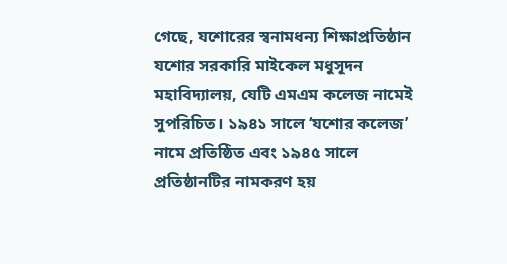গেছে, যশোরের স্বনামধন্য শিক্ষাপ্রতিষ্ঠান যশোর সরকারি মাইকেল মধুসূদন মহাবিদ্যালয়, যেটি এমএম কলেজ নামেই সুপরিচিত। ১৯৪১ সালে ‘যশোর কলেজ’ নামে প্রতিষ্ঠিত এবং ১৯৪৫ সালে প্রতিষ্ঠানটির নামকরণ হয়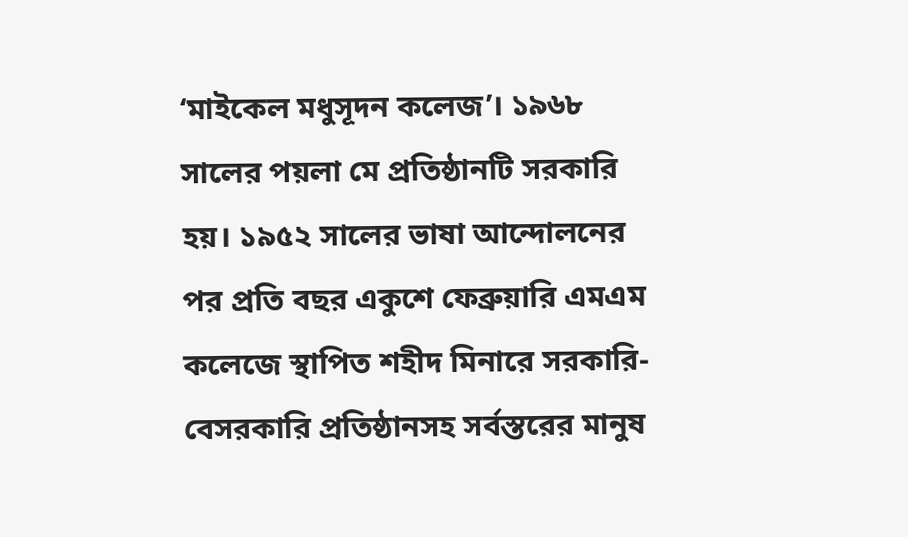‘মাইকেল মধুসূদন কলেজ’। ১৯৬৮ সালের পয়লা মে প্রতিষ্ঠানটি সরকারি হয়। ১৯৫২ সালের ভাষা আন্দোলনের পর প্রতি বছর একুশে ফেব্রুয়ারি এমএম কলেজে স্থাপিত শহীদ মিনারে সরকারি-বেসরকারি প্রতিষ্ঠানসহ সর্বস্তরের মানুষ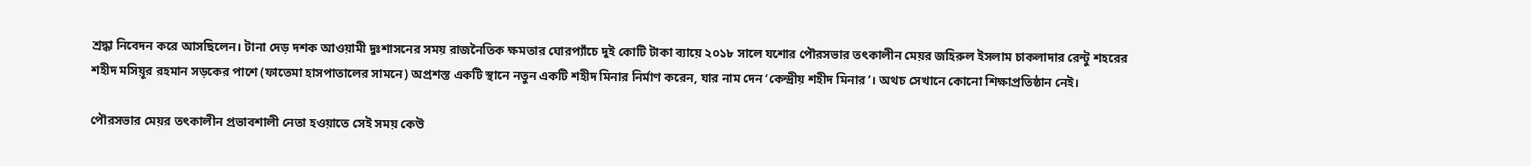শ্রদ্ধা নিবেদন করে আসছিলেন। টানা দেড় দশক আওয়ামী দুঃশাসনের সময় রাজনৈতিক ক্ষমতার ঘোরপ্যাঁচে দুই কোটি টাকা ব্যায়ে ২০১৮ সালে যশোর পৌরসভার তৎকালীন মেয়র জহিরুল ইসলাম চাকলাদার রেন্টু শহরের শহীদ মসিয়ূর রহমান সড়কের পাশে (ফাতেমা হাসপাতালের সামনে) অপ্রশস্ত একটি স্থানে নতুন একটি শহীদ মিনার নির্মাণ করেন, যার নাম দেন ‘কেন্দ্রীয় শহীদ মিনার’। অথচ সেখানে কোনো শিক্ষাপ্রতিষ্ঠান নেই।

পৌরসভার মেয়র তৎকালীন প্রভাবশালী নেতা হওয়াতে সেই সময় কেউ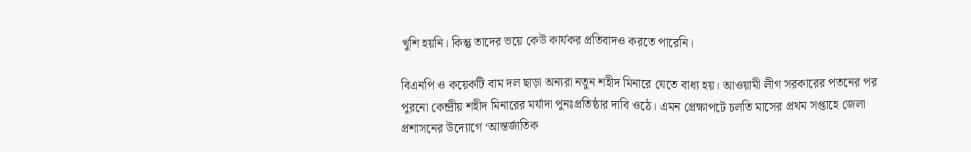খুশি হয়নি। কিন্তু তাদের ভয়ে কেউ কার্যকর প্রতিবাদও করতে পারেনি।

বিএনপি ও কয়েকটি বাম দল ছাড়া অন্যরা নতুন শহীদ মিনারে যেতে বাধ্য হয়। আওয়ামী লীগ সরকারের পতনের পর পুরনো কেন্দ্রীয় শহীদ মিনারের মর্যাদা পুনঃপ্রতিষ্ঠার দাবি ওঠে। এমন প্রেক্ষাপটে চলতি মাসের প্রথম সপ্তাহে জেলা প্রশাসনের উদ্যোগে ‘আন্তর্জাতিক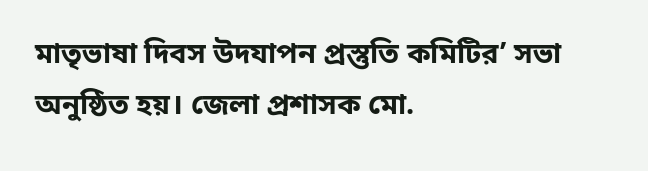মাতৃভাষা দিবস উদযাপন প্রস্তুতি কমিটির’ সভা অনুষ্ঠিত হয়। জেলা প্রশাসক মো.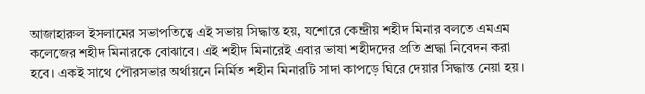আজাহারুল ইসলামের সভাপতিত্বে এই সভায় সিদ্ধান্ত হয়, যশোরে কেন্দ্রীয় শহীদ মিনার বলতে এমএম কলেজের শহীদ মিনারকে বোঝাবে। এই শহীদ মিনারেই এবার ভাষা শহীদদের প্রতি শ্রদ্ধা নিবেদন করা হবে। একই সাথে পৌরসভার অর্থায়নে নির্মিত শহীন মিনারটি সাদা কাপড়ে ঘিরে দেয়ার সিদ্ধান্ত নেয়া হয়।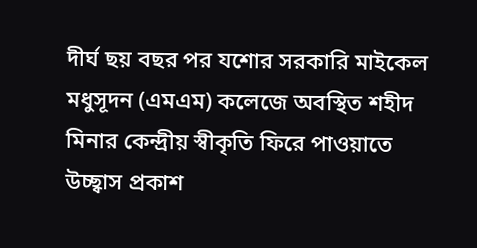দীর্ঘ ছয় বছর পর যশোর সরকারি মাইকেল মধুসূদন (এমএম) কলেজে অবস্থিত শহীদ মিনার কেন্দ্রীয় স্বীকৃতি ফিরে পাওয়াতে উচ্ছ্বাস প্রকাশ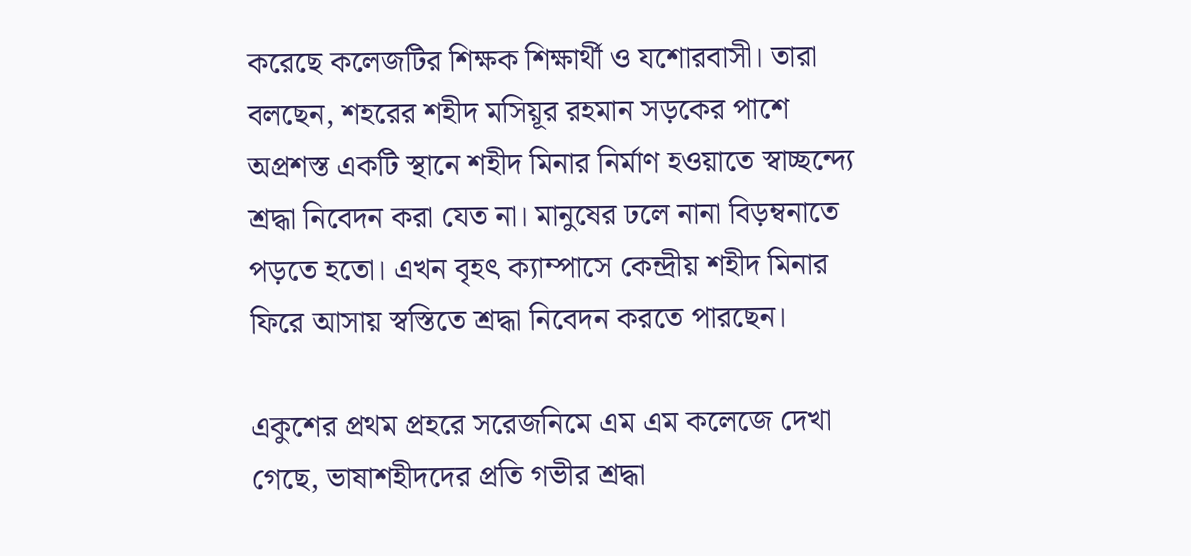করেছে কলেজটির শিক্ষক শিক্ষার্থী ও যশোরবাসী। তারা বলছেন, শহরের শহীদ মসিয়ূর রহমান সড়কের পাশে অপ্রশস্ত একটি স্থানে শহীদ মিনার নির্মাণ হওয়াতে স্বাচ্ছন্দ্যে শ্রদ্ধা নিবেদন করা যেত না। মানুষের ঢলে নানা বিড়ম্বনাতে পড়তে হতো। এখন বৃহৎ ক্যাম্পাসে কেন্দ্রীয় শহীদ মিনার ফিরে আসায় স্বস্তিতে শ্রদ্ধা নিবেদন করতে পারছেন।

একুশের প্রথম প্রহরে সরেজনিমে এম এম কলেজে দেখা গেছে, ভাষাশহীদদের প্রতি গভীর শ্রদ্ধা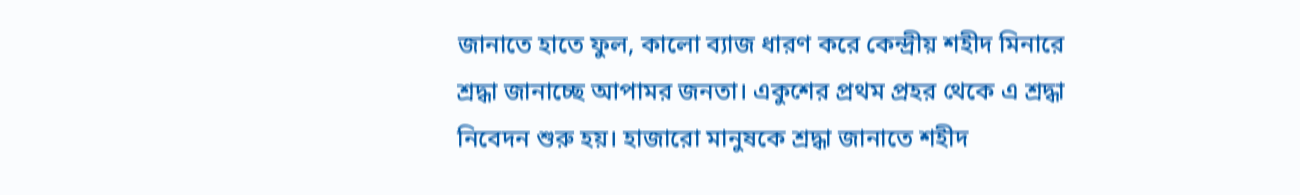জানাতে হাতে ফুল, কালো ব্যাজ ধারণ করে কেন্দ্রীয় শহীদ মিনারে শ্রদ্ধা জানাচ্ছে আপামর জনতা। একুশের প্রথম প্রহর থেকে এ শ্রদ্ধা নিবেদন শুরু হয়। হাজারো মানুষকে শ্রদ্ধা জানাতে শহীদ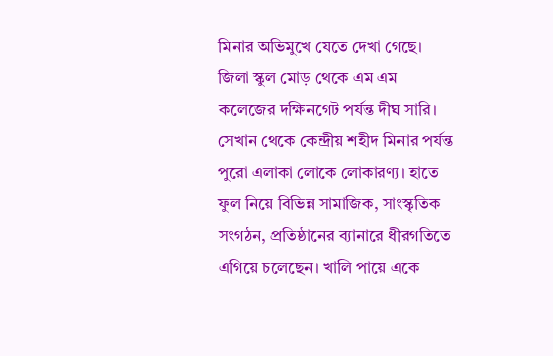মিনার অভিমুখে যেতে দেখা গেছে। জিলা স্কুল মোড় থেকে এম এম কলেজের দক্ষিনগেট পর্যন্ত দীঘ সারি। সেখান থেকে কেন্দ্রীয় শহীদ মিনার পর্যন্ত পুরো এলাকা লোকে লোকারণ্য। হাতে ফুল নিয়ে বিভিন্ন সামাজিক, সাংস্কৃতিক সংগঠন, প্রতিষ্ঠানের ব্যানারে ধীরগতিতে এগিয়ে চলেছেন। খালি পায়ে একে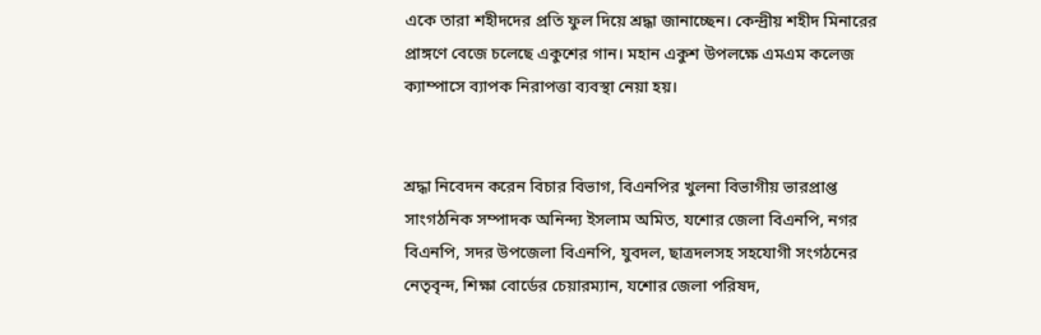একে তারা শহীদদের প্রতি ফুল দিয়ে শ্রদ্ধা জানাচ্ছেন। কেন্দ্রীয় শহীদ মিনারের প্রাঙ্গণে বেজে চলেছে একুশের গান। মহান একুশ উপলক্ষে এমএম কলেজ ক্যাম্পাসে ব্যাপক নিরাপত্তা ব্যবস্থা নেয়া হয়।


শ্রদ্ধা নিবেদন করেন বিচার বিভাগ, বিএনপির খুলনা বিভাগীয় ভারপ্রাপ্ত সাংগঠনিক সম্পাদক অনিন্দ্য ইসলাম অমিত, যশোর জেলা বিএনপি, নগর বিএনপি, সদর উপজেলা বিএনপি, যুবদল, ছাত্রদলসহ সহযোগী সংগঠনের নেতৃবৃন্দ, শিক্ষা বোর্ডের চেয়ারম্যান, যশোর জেলা পরিষদ,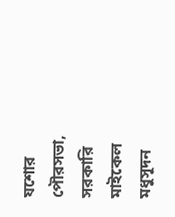যশোর পৌরসভা, সরকারি মাইকেল মধুসূদন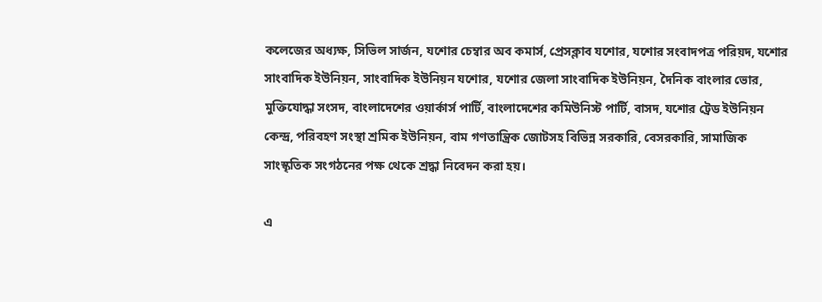কলেজের অধ্যক্ষ, সিভিল সার্জন, যশোর চেম্বার অব কমার্স, প্রেসক্লাব যশোর, যশোর সংবাদপত্র পরিয়দ, যশোর সাংবাদিক ইউনিয়ন, সাংবাদিক ইউনিয়ন যশোর, যশোর জেলা সাংবাদিক ইউনিয়ন, দৈনিক বাংলার ভোর, মুক্তিযোদ্ধা সংসদ, বাংলাদেশের ওয়ার্কার্স পার্টি, বাংলাদেশের কমিউনিস্ট পার্টি, বাসদ, যশোর ট্রেড ইউনিয়ন কেন্দ্র, পরিবহণ সংস্থা শ্রমিক ইউনিয়ন, বাম গণতান্ত্রিক জোটসহ বিভিন্ন সরকারি, বেসরকারি, সামাজিক সাংস্কৃতিক সংগঠনের পক্ষ থেকে শ্রদ্ধা নিবেদন করা হয়।

এ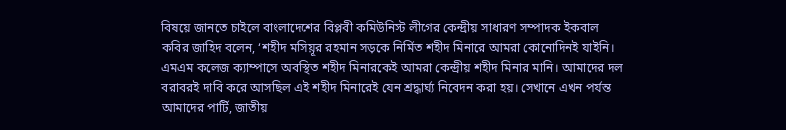বিষয়ে জানতে চাইলে বাংলাদেশের বিপ্লবী কমিউনিস্ট লীগের কেন্দ্রীয় সাধারণ সম্পাদক ইকবাল কবির জাহিদ বলেন, ‘শহীদ মসিয়ূর রহমান সড়কে নির্মিত শহীদ মিনারে আমরা কোনোদিনই যাইনি। এমএম কলেজ ক্যাম্পাসে অবস্থিত শহীদ মিনারকেই আমরা কেন্দ্রীয় শহীদ মিনার মানি। আমাদের দল বরাবরই দাবি করে আসছিল এই শহীদ মিনারেই যেন শ্রদ্ধার্ঘ্য নিবেদন করা হয়। সেখানে এখন পর্যন্ত আমাদের পার্টি, জাতীয়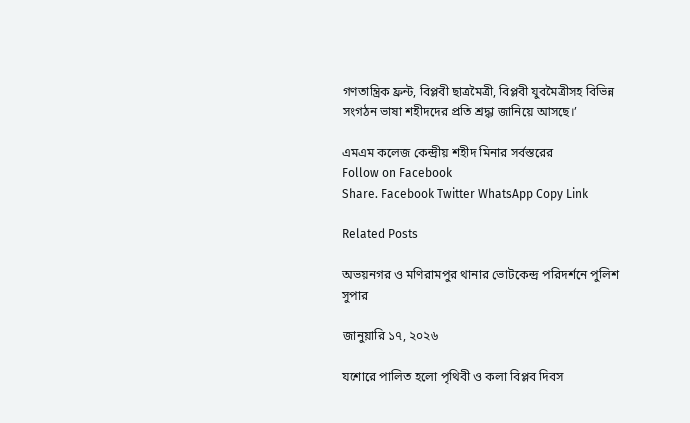গণতান্ত্রিক ফ্রন্ট, বিপ্লবী ছাত্রমৈত্রী, বিপ্লবী যুবমৈত্রীসহ বিভিন্ন সংগঠন ভাষা শহীদদের প্রতি শ্রদ্ধা জানিয়ে আসছে।’

এমএম কলেজ কেন্দ্রীয় শহীদ মিনার সর্বস্তরের
Follow on Facebook
Share. Facebook Twitter WhatsApp Copy Link

Related Posts

অভয়নগর ও মণিরামপুর থানার ভোটকেন্দ্র পরিদর্শনে পুলিশ সুপার

জানুয়ারি ১৭, ২০২৬

যশোরে পালিত হলো পৃথিবী ও কলা বিপ্লব দিবস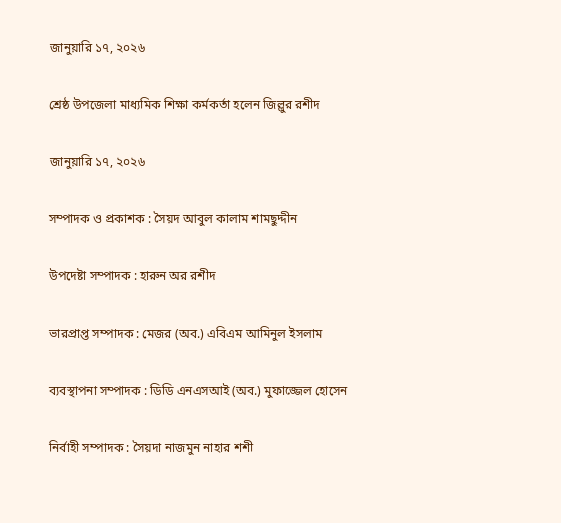জানুয়ারি ১৭, ২০২৬

শ্রেষ্ঠ উপজেলা মাধ্যমিক শিক্ষা কর্মকর্তা হলেন জিল্লুর রশীদ

জানুয়ারি ১৭, ২০২৬

সম্পাদক ও প্রকাশক : সৈয়দ আবুল কালাম শামছুদ্দীন

উপদেষ্টা সম্পাদক : হারুন অর রশীদ

ভারপ্রাপ্ত সম্পাদক : মেজর (অব.) এবিএম আমিনুল ইসলাম

ব্যবস্থাপনা সম্পাদক : ডিডি এনএসআই (অব.) মুফাজ্জেল হোসেন

নির্বাহী সম্পাদক : সৈয়দা নাজমুন নাহার শশী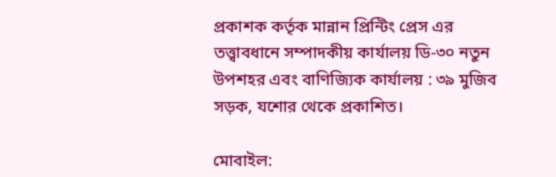প্রকাশক কর্তৃক মান্নান প্রিন্টিং প্রেস এর তত্ত্বাবধানে সম্পাদকীয় কার্যালয় ডি-৩০ নতুন উপশহর এবং বাণিজ্যিক কার্যালয় : ৩৯ মুজিব সড়ক, যশোর থেকে প্রকাশিত।

মোবাইল: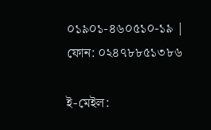০১৯০১-৪৬০৫১০-১৯ | ফোন: ০২৪৭৮৮৫১৩৮৬

ই-মেইল: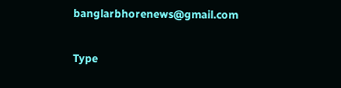banglarbhorenews@gmail.com

Type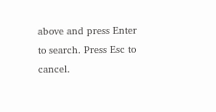above and press Enter to search. Press Esc to cancel.